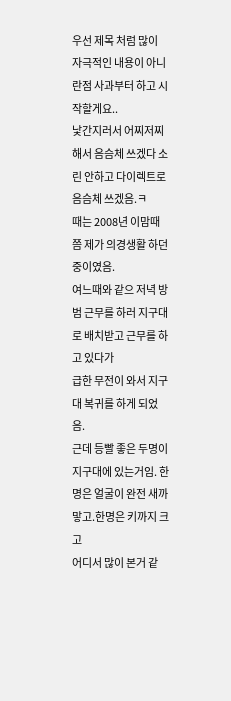우선 제목 처럼 많이 자극적인 내용이 아니란점 사과부터 하고 시작할게요..
낯간지러서 어찌저찌해서 음슴체 쓰겠다 소린 안하고 다이렉트로 음슴체 쓰겠음.ㅋ
때는 2008년 이맘때쯤 제가 의경생활 하던중이였음.
여느때와 같으 저녁 방범 근무를 하러 지구대로 배치받고 근무를 하고 있다가
급한 무전이 와서 지구대 복귀를 하게 되었음.
근데 등빨 좋은 두명이 지구대에 있는거임. 한명은 얼굴이 완전 새까맣고.한명은 키까지 크고
어디서 많이 본거 같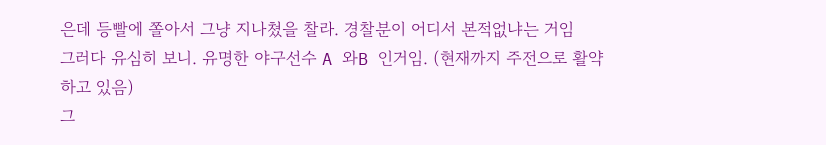은데 등빨에 쫄아서 그냥 지나쳤을 찰라. 경찰분이 어디서 본적없냐는 거임
그러다 유심히 보니. 유명한 야구선수 A 와B 인거임. (현재까지 주전으로 활약 하고 있음)
그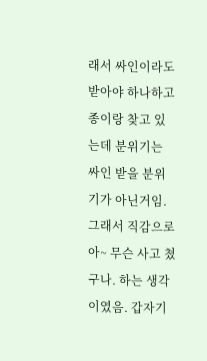래서 싸인이라도 받아야 하나하고 종이랑 찾고 있는데 분위기는 싸인 받을 분위기가 아닌거임.
그래서 직감으로 아~ 무슨 사고 쳤구나. 하는 생각 이였음. 갑자기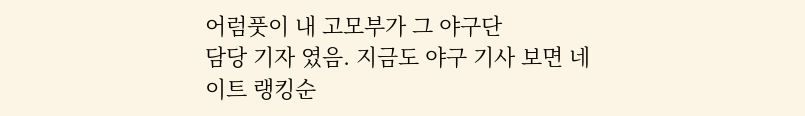어럼풋이 내 고모부가 그 야구단
담당 기자 였음. 지금도 야구 기사 보면 네이트 랭킹순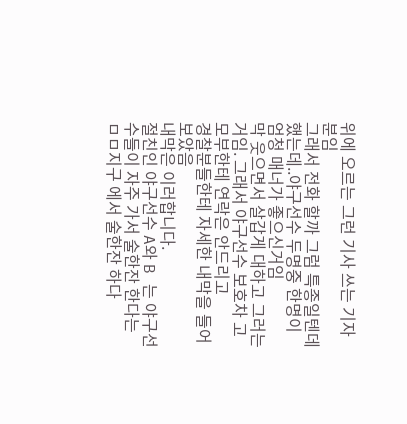위에 오르는 그런 기사 쓰는 기자분임
그래서 전화 할까 그럼 특종일텐데 했는데..야구선수 두명중 한명이 엄청 매너가 좋으신거임
막 웃으면서 살갑게 대하고 그러는거임. 그래서 야구선수 보호차 고모부한테 연락은 안드리고
경찰분들한테 자세한 내막을 들어보았음
내막은 이러합니다.
절친인 야구선수 A와 B 는 야구선수들이 자주 가서 술한잔 한다는 ㅁㅁ지구 에서 술한잔 하다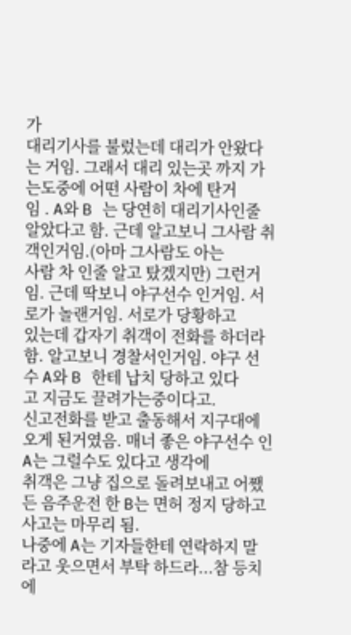가
대리기사를 불렀는데 대리가 안왔다는 거임. 그래서 대리 있는곳 까지 가는도중에 어떤 사람이 차에 탄거
임 . A와 B 는 당연히 대리기사인줄 알았다고 함. 근데 알고보니 그사람 취객인거임.(아마 그사람도 아는
사람 차 인줄 알고 탔겠지만) 그런거임. 근데 딱보니 야구선수 인거임. 서로가 놀랜거임. 서로가 당황하고
있는데 갑자기 취객이 전화를 하더라함. 알고보니 경찰서인거임. 야구 선수 A와 B 한테 납치 당하고 있다
고 지금도 끌려가는중이다고.
신고전화를 받고 출동해서 지구대에 오게 된거였음. 매너 좋은 야구선수 인 A는 그럴수도 있다고 생각에
취객은 그냥 집으로 돌려보내고 어쨌든 음주운전 한 B는 면허 정지 당하고 사고는 마무리 됨.
나중에 A는 기자들한테 연락하지 말라고 웃으면서 부탁 하드라...참 등치에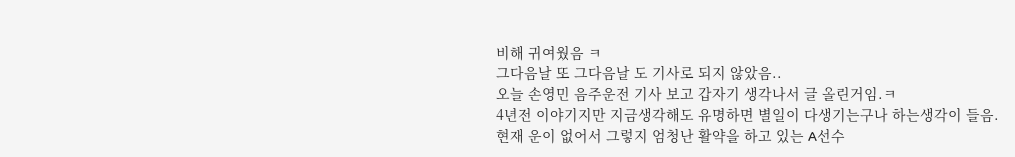비해 귀여웠음 ㅋ
그다음날 또 그다음날 도 기사로 되지 않았음..
오늘 손영민 음주운전 기사 보고 갑자기 생각나서 글 올린거임.ㅋ
4년전 이야기지만 지금생각해도 유명하면 별일이 다생기는구나 하는생각이 들음.
현재 운이 없어서 그렇지 엄청난 활약을 하고 있는 A선수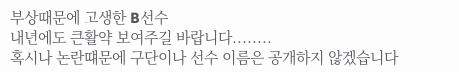부상때문에 고생한 B선수
내년에도 큰활약 보여주길 바랍니다........
혹시나 논란떄문에 구단이나 선수 이름은 공개하지 않겠습니다